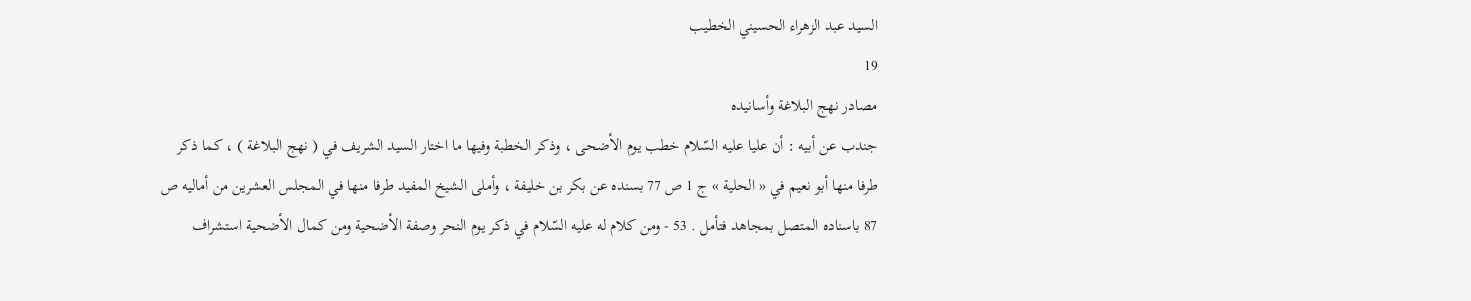السيد عبد الزهراء الحسيني الخطيب
19
مصادر نهج البلاغة وأسانيده
جندب عن أبيه : أن عليا عليه السّلام خطب يوم الأضحى ، وذكر الخطبة وفيها ما اختار السيد الشريف في ( نهج البلاغة ) ، كما ذكر طرفا منها أبو نعيم في « الحلية » ج 1 ص 77 بسنده عن بكر بن خليفة ، وأملى الشيخ المفيد طرفا منها في المجلس العشرين من أماليه ص 87 باسناده المتصل بمجاهد فتأمل . 53 - ومن كلام له عليه السّلام في ذكر يوم النحر وصفة الأضحية ومن كمال الأضحية استشراف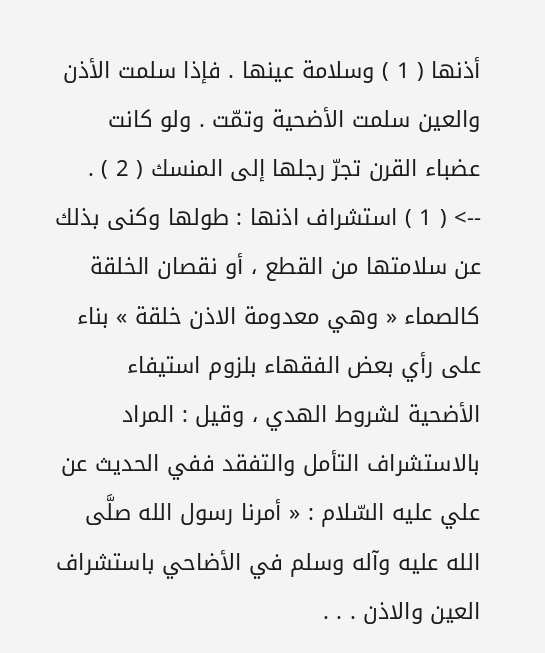أذنها ( 1 ) وسلامة عينها . فإذا سلمت الأذن والعين سلمت الأضحية وتمّت . ولو كانت عضباء القرن تجرّ رجلها إلى المنسك ( 2 ) .
--> ( 1 ) استشراف اذنها : طولها وكنى بذلك عن سلامتها من القطع ، أو نقصان الخلقة كالصماء « وهي معدومة الاذن خلقة » بناء على رأي بعض الفقهاء بلزوم استيفاء الأضحية لشروط الهدي ، وقيل : المراد بالاستشراف التأمل والتفقد ففي الحديث عن علي عليه السّلام : « أمرنا رسول الله صلَّى الله عليه وآله وسلم في الأضاحي باستشراف العين والاذن . . .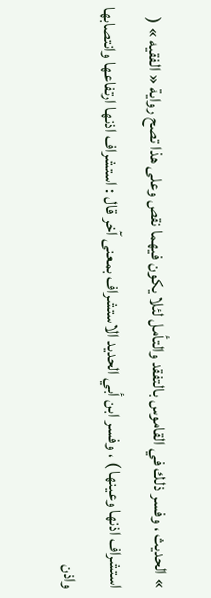» الحديث ، وفسر ذلك في القاموس بالتفقد والتأمل لئلا يكون فيهما نقص وعلى هذا تصح رواية « الفقيه » ( استشراف اذنها وعينها ) ، وفسر ابن أبي الحديد الاستشراف بمعنى آخر قال : استشراف اذنها ارتفاعها وانتصابها واذن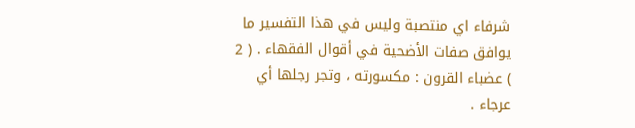شرفاء اي منتصبة وليس في هذا التفسير ما يوافق صفات الأضحية في أقوال الفقهاء . ( 2 ) عضباء القرون : مكسورته ، وتجر رجلها أي عرجاء .